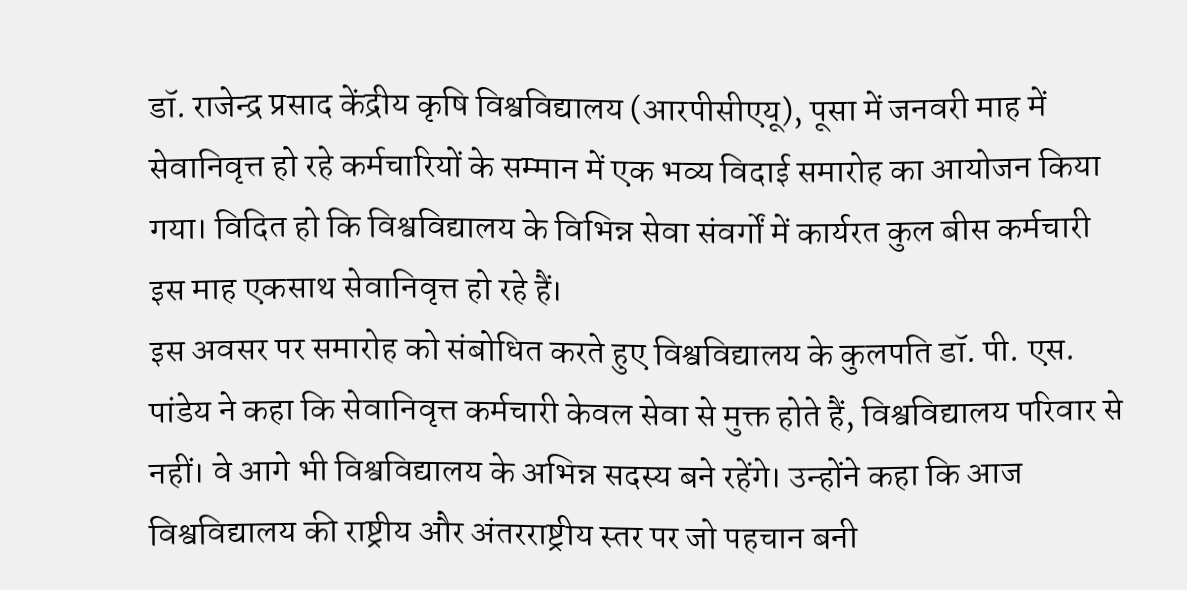डॉ. राजेन्द्र प्रसाद केंद्रीय कृषि विश्वविद्यालय (आरपीसीएयू), पूसा में जनवरी माह में सेवानिवृत्त हो रहे कर्मचारियों के सम्मान में एक भव्य विदाई समारोह का आयोजन किया गया। विदित हो कि विश्वविद्यालय के विभिन्न सेवा संवर्गों में कार्यरत कुल बीस कर्मचारी इस माह एकसाथ सेवानिवृत्त हो रहे हैं।
इस अवसर पर समारोह को संबोधित करते हुए विश्वविद्यालय के कुलपति डॉ. पी. एस. पांडेय ने कहा कि सेवानिवृत्त कर्मचारी केवल सेवा से मुक्त होते हैं, विश्वविद्यालय परिवार से नहीं। वे आगे भी विश्वविद्यालय के अभिन्न सदस्य बने रहेंगे। उन्होंने कहा कि आज विश्वविद्यालय की राष्ट्रीय और अंतरराष्ट्रीय स्तर पर जो पहचान बनी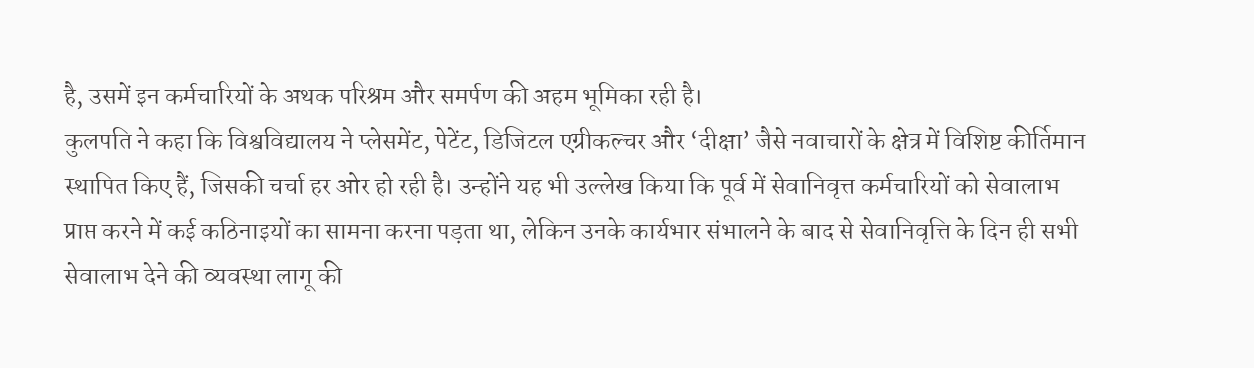है, उसमें इन कर्मचारियों के अथक परिश्रम और समर्पण की अहम भूमिका रही है।
कुलपति ने कहा कि विश्वविद्यालय ने प्लेसमेंट, पेटेंट, डिजिटल एग्रीकल्चर और ‘दीक्षा’ जैसे नवाचारों के क्षेत्र में विशिष्ट कीर्तिमान स्थापित किए हैं, जिसकी चर्चा हर ओर हो रही है। उन्होंने यह भी उल्लेख किया कि पूर्व में सेवानिवृत्त कर्मचारियों को सेवालाभ प्राप्त करने में कई कठिनाइयों का सामना करना पड़ता था, लेकिन उनके कार्यभार संभालने के बाद से सेवानिवृत्ति के दिन ही सभी सेवालाभ देने की व्यवस्था लागू की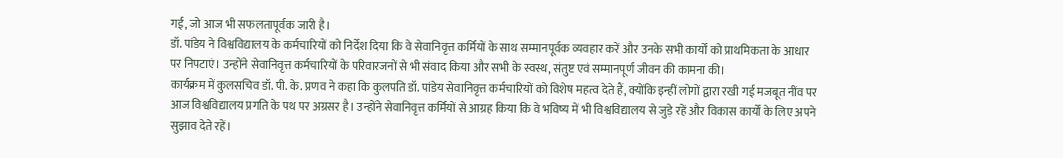गई, जो आज भी सफलतापूर्वक जारी है।
डॉ. पांडेय ने विश्वविद्यालय के कर्मचारियों को निर्देश दिया कि वे सेवानिवृत्त कर्मियों के साथ सम्मानपूर्वक व्यवहार करें और उनके सभी कार्यों को प्राथमिकता के आधार पर निपटाएं। उन्होंने सेवानिवृत्त कर्मचारियों के परिवारजनों से भी संवाद किया और सभी के स्वस्थ, संतुष्ट एवं सम्मानपूर्ण जीवन की कामना की।
कार्यक्रम में कुलसचिव डॉ. पी. के. प्रणव ने कहा कि कुलपति डॉ. पांडेय सेवानिवृत्त कर्मचारियों को विशेष महत्व देते हैं, क्योंकि इन्हीं लोगों द्वारा रखी गई मजबूत नींव पर आज विश्वविद्यालय प्रगति के पथ पर अग्रसर है। उन्होंने सेवानिवृत्त कर्मियों से आग्रह किया कि वे भविष्य में भी विश्वविद्यालय से जुड़े रहें और विकास कार्यों के लिए अपने सुझाव देते रहें।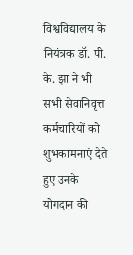विश्वविद्यालय के नियंत्रक डॉ. पी. के. झा ने भी सभी सेवानिवृत्त कर्मचारियों को शुभकामनाएं देते हुए उनके योगदान की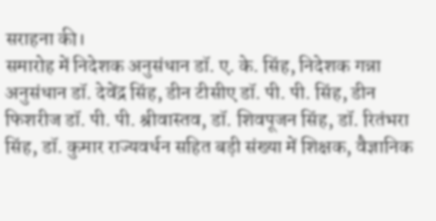सराहना की।
समारोह में निदेशक अनुसंधान डॉ. ए. के. सिंह, निदेशक गन्ना अनुसंधान डॉ. देवेंद्र सिंह, डीन टीसीए डॉ. पी. पी. सिंह, डीन फिशरीज डॉ. पी. पी. श्रीवास्तव, डॉ. शिवपूजन सिंह, डॉ. रितंभरा सिंह, डॉ. कुमार राज्यवर्धन सहित बड़ी संख्या में शिक्षक, वैज्ञानिक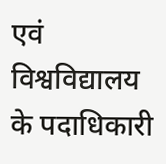एवं विश्वविद्यालय के पदाधिकारी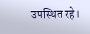उपस्थित रहे।